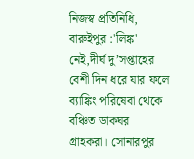নিজস্ব প্রতিনিধি, বারুইপুর :'লিঙ্ক' নেই,দীর্ঘ দু’সপ্তাহের বেশী দিন ধরে যার ফলে ব্যাঙ্কিং পরিষেবা থেকে বঞ্চিত ডাকঘর গ্রাহকরা। সোনারপুর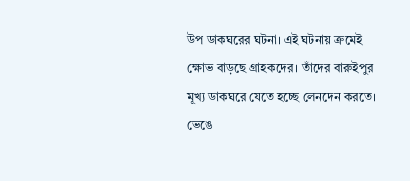উপ ডাকঘরের ঘটনা। এই ঘটনায় ক্রমেই ক্ষোভ বাড়ছে গ্রাহকদের। তাঁদের বারুইপুর মূখ্য ডাকঘরে যেতে হচ্ছে লেনদেন করতে। ভেঙে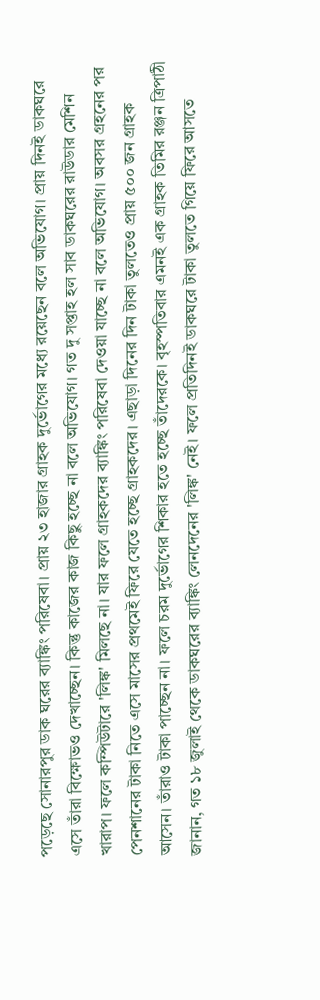পড়েছে সোনারপুর ডাক ঘরের ব্যাঙ্কিং পরিষেবা। প্রায় ২৩ হাজার গ্রাহক দুর্ভোগের মধ্যে রয়েছেন বলে অভিযোগ। প্রায় দিনই ডাকঘরে এসে তাঁরা বিক্ষোভও দেখাচ্ছেন। কিন্তু কাজের কাজ কিছু হচ্ছে না বলে অভিযোগ। গত দু সপ্তাহ হল সাব ডাকঘরের রাউডার মেশিন খারাপ। ফলে কম্পিউটারে 'লিঙ্ক' মিলছে না। যার ফলে গ্রাহকদের ব্যাঙ্কিং পরিষেবা দেওয়া যাচ্ছে না বলে অভিযোগ। অবসর গ্রহনের পর পেনশানের টাকা নিতে এসে মাসের প্রথমেই ফিরে যেতে হচ্ছে গ্রাহকদের। এছাড়া দিনের দিন টাকা তুলতেও প্রায় ৫০০ জন গ্রাহক আসেন। তাঁরাও টাকা পাচ্ছেন না। ফলে চরম দুর্ভোগের শিকার হতে হচ্ছে তাঁদেরকে। বৃহস্পতিবার এমনই এক গ্রাহক তিমির রঞ্জন ত্রিপাঠী জানান, গত ১৮ জুলাই থেকে ডাকঘরের ব্যাঙ্কিং লেনদেনের 'লিঙ্ক' নেই। ফলে প্রতিদিনই ডাকঘরে টাকা তুলতে গিয়ে ফিরে আসতে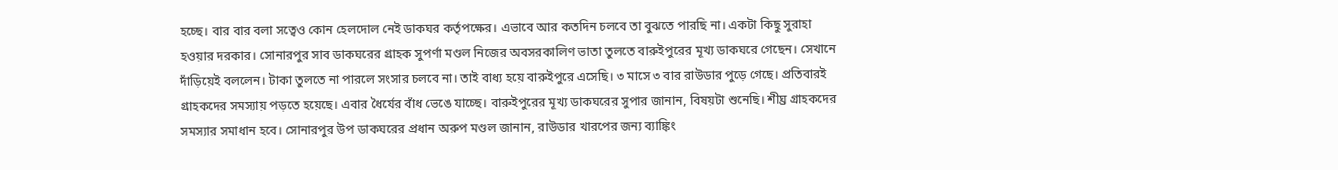হচ্ছে। বার বার বলা সত্বেও কোন হেলদোল নেই ডাকঘর কর্তৃপক্ষের। এভাবে আর কতদিন চলবে তা বুঝতে পারছি না। একটা কিছু সুরাহা হওয়ার দরকার। সোনারপুর সাব ডাকঘরের গ্রাহক সুপর্ণা মণ্ডল নিজের অবসরকালিণ ভাতা তুলতে বারুইপুরের মূখ্য ডাকঘরে গেছেন। সেখানে দাঁড়িয়েই বললেন। টাকা তুলতে না পারলে সংসার চলবে না। তাই বাধ্য হয়ে বারুইপুরে এসেছি। ৩ মাসে ৩ বার রাউডার পুড়ে গেছে। প্রতিবারই গ্রাহকদের সমস্যায় পড়তে হয়েছে। এবার ধৈর্যের বাঁধ ভেঙে যাচ্ছে। বারুইপুরের মূখ্য ডাকঘরের সুপার জানান, বিষয়টা শুনেছি। শীঘ্র গ্রাহকদের সমস্যার সমাধান হবে। সোনারপুর উপ ডাকঘরের প্রধান অরুপ মণ্ডল জানান, রাউডার খারপের জন্য ব্যাঙ্কিং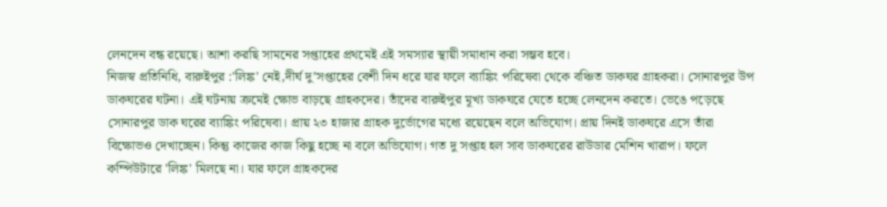লেনদেন বন্ধ রয়েছে। আশা করছি সামনের সপ্তাহের প্রথমেই এই সমস্যার স্থায়ী সমাধান করা সম্ভব হবে।
নিজস্ব প্রতিনিধি, বারুইপুর :'লিঙ্ক' নেই,দীর্ঘ দু’সপ্তাহের বেশী দিন ধরে যার ফলে ব্যাঙ্কিং পরিষেবা থেকে বঞ্চিত ডাকঘর গ্রাহকরা। সোনারপুর উপ ডাকঘরের ঘটনা। এই ঘটনায় ক্রমেই ক্ষোভ বাড়ছে গ্রাহকদের। তাঁদের বারুইপুর মূখ্য ডাকঘরে যেতে হচ্ছে লেনদেন করতে। ভেঙে পড়েছে সোনারপুর ডাক ঘরের ব্যাঙ্কিং পরিষেবা। প্রায় ২৩ হাজার গ্রাহক দুর্ভোগের মধ্যে রয়েছেন বলে অভিযোগ। প্রায় দিনই ডাকঘরে এসে তাঁরা বিক্ষোভও দেখাচ্ছেন। কিন্তু কাজের কাজ কিছু হচ্ছে না বলে অভিযোগ। গত দু সপ্তাহ হল সাব ডাকঘরের রাউডার মেশিন খারাপ। ফলে কম্পিউটারে 'লিঙ্ক' মিলছে না। যার ফলে গ্রাহকদের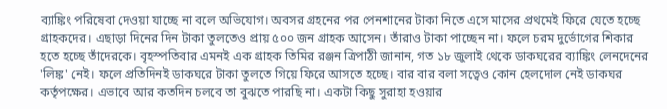ব্যাঙ্কিং পরিষেবা দেওয়া যাচ্ছে না বলে অভিযোগ। অবসর গ্রহনের পর পেনশানের টাকা নিতে এসে মাসের প্রথমেই ফিরে যেতে হচ্ছে গ্রাহকদের। এছাড়া দিনের দিন টাকা তুলতেও প্রায় ৫০০ জন গ্রাহক আসেন। তাঁরাও টাকা পাচ্ছেন না। ফলে চরম দুর্ভোগের শিকার হতে হচ্ছে তাঁদেরকে। বৃহস্পতিবার এমনই এক গ্রাহক তিমির রঞ্জন ত্রিপাঠী জানান, গত ১৮ জুলাই থেকে ডাকঘরের ব্যাঙ্কিং লেনদেনের 'লিঙ্ক' নেই। ফলে প্রতিদিনই ডাকঘরে টাকা তুলতে গিয়ে ফিরে আসতে হচ্ছে। বার বার বলা সত্বেও কোন হেলদোল নেই ডাকঘর কর্তৃপক্ষের। এভাবে আর কতদিন চলবে তা বুঝতে পারছি না। একটা কিছু সুরাহা হওয়ার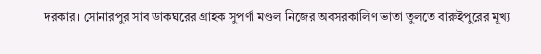দরকার। সোনারপুর সাব ডাকঘরের গ্রাহক সুপর্ণা মণ্ডল নিজের অবসরকালিণ ভাতা তুলতে বারুইপুরের মূখ্য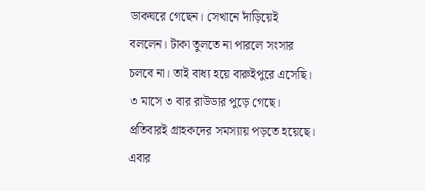ডাকঘরে গেছেন। সেখানে দাঁড়িয়েই বললেন। টাকা তুলতে না পারলে সংসার চলবে না। তাই বাধ্য হয়ে বারুইপুরে এসেছি। ৩ মাসে ৩ বার রাউডার পুড়ে গেছে। প্রতিবারই গ্রাহকদের সমস্যায় পড়তে হয়েছে। এবার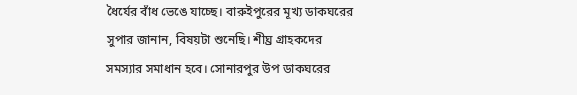ধৈর্যের বাঁধ ভেঙে যাচ্ছে। বারুইপুরের মূখ্য ডাকঘরের সুপার জানান, বিষয়টা শুনেছি। শীঘ্র গ্রাহকদের সমস্যার সমাধান হবে। সোনারপুর উপ ডাকঘরের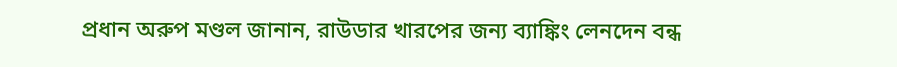প্রধান অরুপ মণ্ডল জানান, রাউডার খারপের জন্য ব্যাঙ্কিং লেনদেন বন্ধ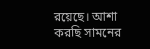রয়েছে। আশা করছি সামনের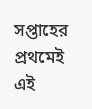সপ্তাহের প্রথমেই এই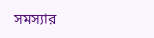সমস্যার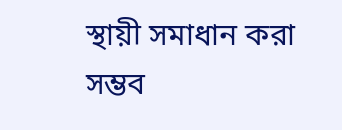স্থায়ী সমাধান করা সম্ভব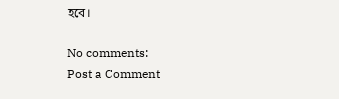হবে।

No comments:
Post a Comment